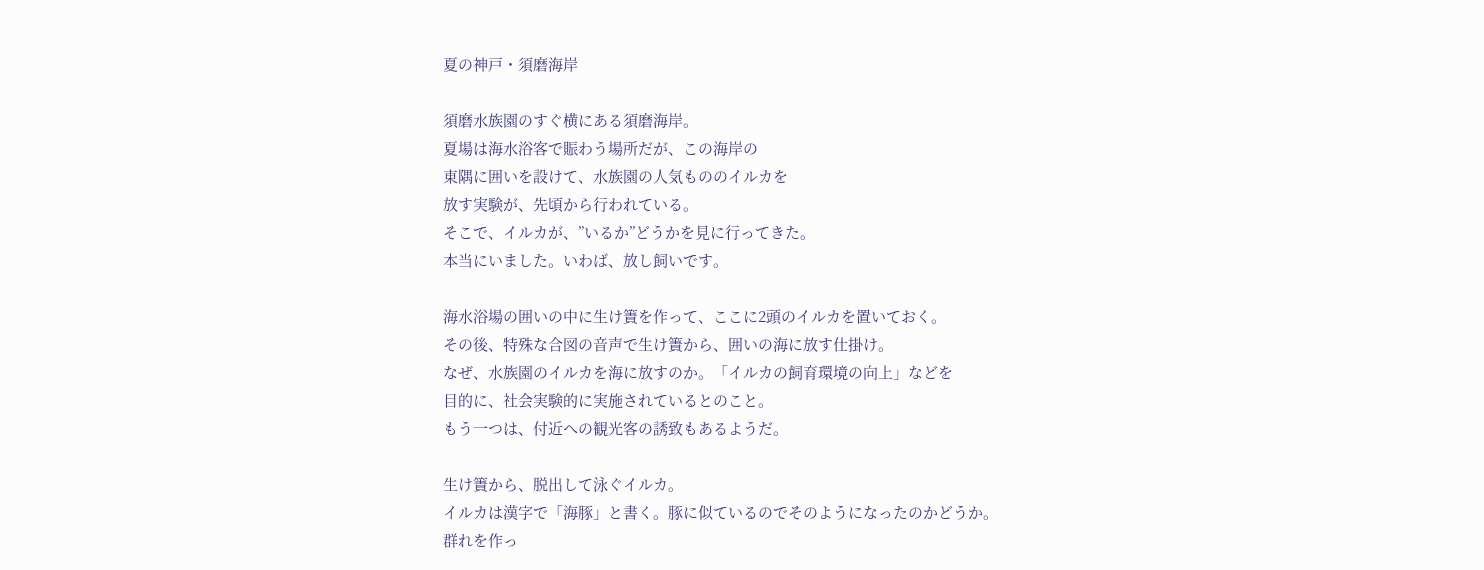夏の神戸・須磨海岸

須磨水族園のすぐ横にある須磨海岸。
夏場は海水浴客で賑わう場所だが、この海岸の
東隅に囲いを設けて、水族園の人気もののイルカを
放す実験が、先頃から行われている。
そこで、イルカが、”いるか”どうかを見に行ってきた。
本当にいました。いわば、放し飼いです。

海水浴場の囲いの中に生け簀を作って、ここに2頭のイルカを置いておく。
その後、特殊な合図の音声で生け簀から、囲いの海に放す仕掛け。
なぜ、水族園のイルカを海に放すのか。「イルカの飼育環境の向上」などを
目的に、社会実験的に実施されているとのこと。
もう一つは、付近への観光客の誘致もあるようだ。

生け簀から、脱出して泳ぐイルカ。
イルカは漢字で「海豚」と書く。豚に似ているのでそのようになったのかどうか。
群れを作っ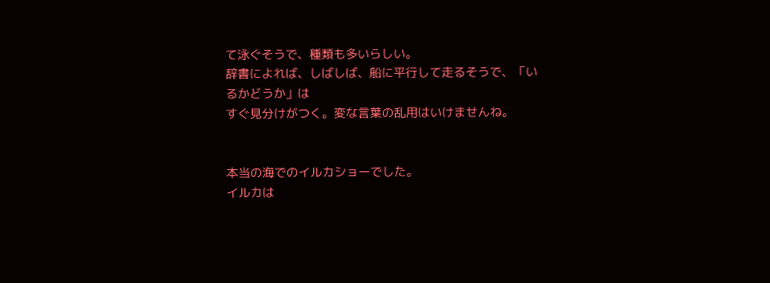て泳ぐそうで、種類も多いらしい。
辞書によれば、しばしば、船に平行して走るそうで、「いるかどうか」は
すぐ見分けがつく。変な言葉の乱用はいけませんね。


本当の海でのイルカショーでした。
イルカは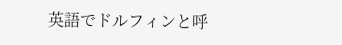英語でドルフィンと呼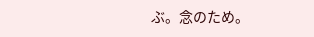ぶ。念のため。